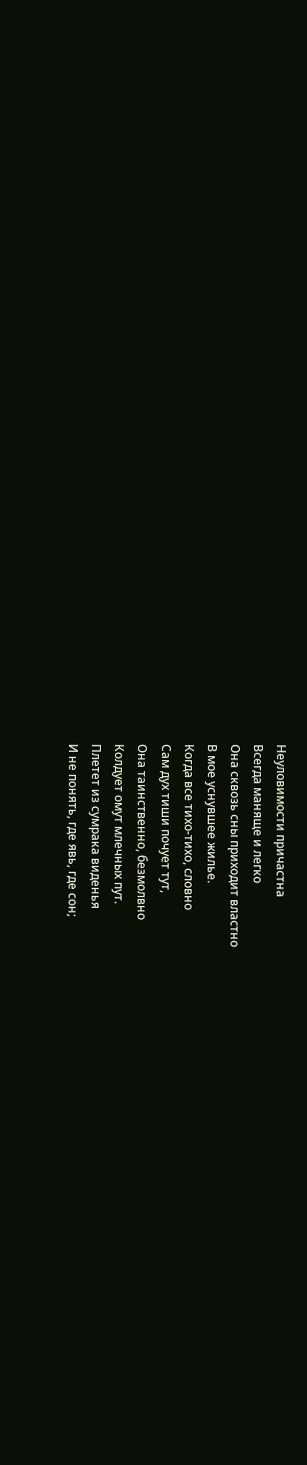Неуловимости причастна
Всегда маняще и легко
Она сквозь сны приходит властно
В мое уснувшее жилье.
Когда все тихо-тихо, словно
Сам дух тиши почует тут,
Она таинственно, безмолвно
Колдует омут млечных пут.
Плетет из сумрака виденья
И не понять, где явь, где сон;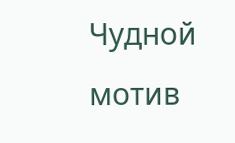Чудной мотив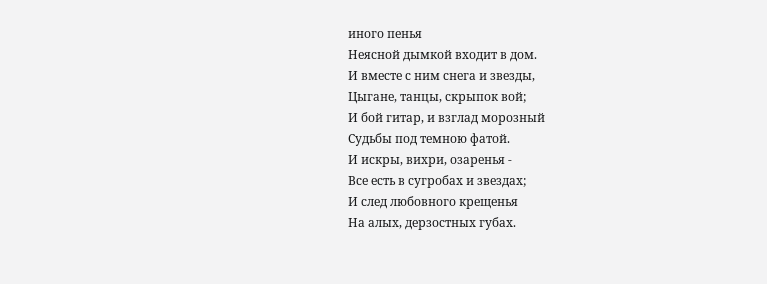иного пенья
Неясной дымкой входит в дом.
И вместе с ним снега и звезды,
Цыгане, танцы, скрыпок вой;
И бой гитар, и взглад морозный
Судьбы под темною фатой.
И искры, вихри, озаренья -
Все есть в сугробах и звездах;
И след любовного крещенья
На алых, дерзостных губах.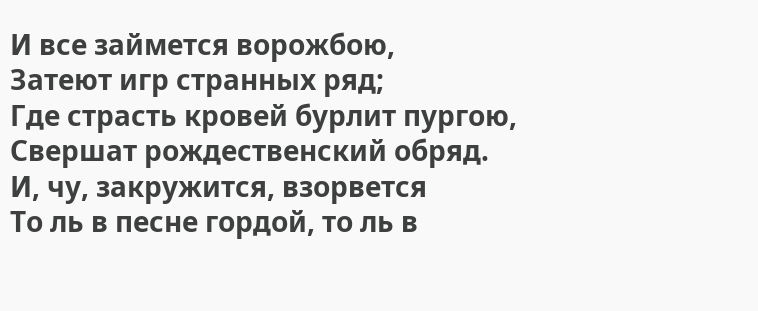И все займется ворожбою,
Затеют игр странных ряд;
Где страсть кровей бурлит пургою,
Свершат рождественский обряд.
И, чу, закружится, взорвется
То ль в песне гордой, то ль в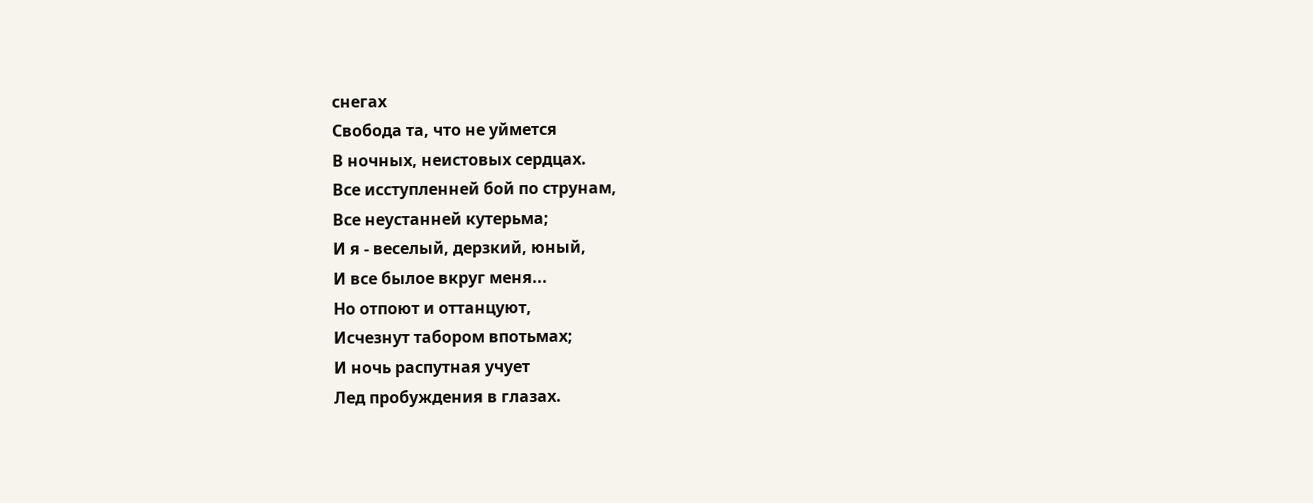снегах
Свобода та, что не уймется
В ночных, неистовых сердцах.
Все исступленней бой по струнам,
Все неустанней кутерьма;
И я - веселый, дерзкий, юный,
И все былое вкруг меня...
Но отпоют и оттанцуют,
Исчезнут табором впотьмах;
И ночь распутная учует
Лед пробуждения в глазах.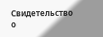Свидетельство о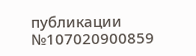публикации №107020900859